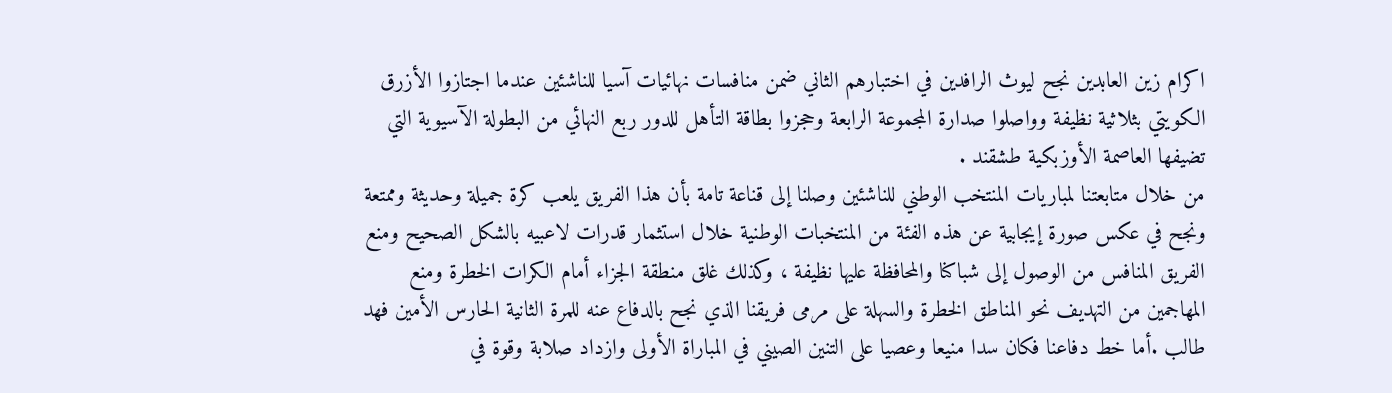اكرام زين العابدين نجح ليوث الرافدين في اختبارهم الثاني ضمن منافسات نهائيات آسيا للناشئين عندما اجتازوا الأزرق الكويتي بثلاثية نظيفة وواصلوا صدارة المجموعة الرابعة وحجزوا بطاقة التأهل للدور ربع النهائي من البطولة الآسيوية التي تضيفها العاصمة الأوزبكية طشقند .
من خلال متابعتنا لمباريات المنتخب الوطني للناشئين وصلنا إلى قناعة تامة بأن هذا الفريق يلعب كرة جميلة وحديثة وممتعة ونجح في عكس صورة إيجابية عن هذه الفئة من المنتخبات الوطنية خلال استثمار قدرات لاعبيه بالشكل الصحيح ومنع الفريق المنافس من الوصول إلى شباكنا والمحافظة عليها نظيفة ، وكذلك غلق منطقة الجزاء أمام الكرات الخطرة ومنع المهاجمين من التهديف نحو المناطق الخطرة والسهلة على مرمى فريقنا الذي نجح بالدفاع عنه للمرة الثانية الحارس الأمين فهد طالب .أما خط دفاعنا فكان سدا منيعا وعصيا على التنين الصيني في المباراة الأولى وازداد صلابة وقوة في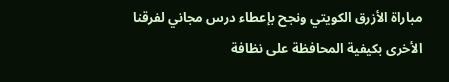مباراة الأزرق الكويتي ونجح بإعطاء درس مجاني لفرقنا الأخرى بكيفية المحافظة على نظافة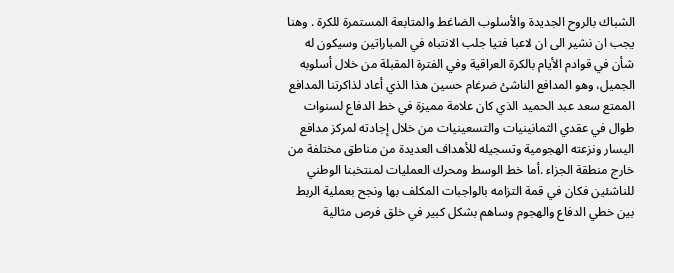الشباك بالروح الجديدة والأسلوب الضاغط والمتابعة المستمرة للكرة . وهنا يجب ان نشير الى ان لاعبا فتيا جلب الانتباه في المباراتين وسيكون له شأن في قوادم الأيام بالكرة العراقية وفي الفترة المقبلة من خلال أسلوبه الجميل، وهو المدافع الناشئ ضرغام حسين هذا الذي أعاد لذاكرتنا المدافع الممتع سعد عبد الحميد الذي كان علامة مميزة في خط الدفاع لسنوات طوال في عقدي الثمانينيات والتسعينيات من خلال إجادته لمركز مدافع اليسار ونزعته الهجومية وتسجيله للأهداف العديدة من مناطق مختلفة من خارج منطقة الجزاء .أما خط الوسط ومحرك العمليات لمنتخبنا الوطني للناشئين فكان في قمة التزامه بالواجبات المكلف بها ونجح بعملية الربط بين خطي الدفاع والهجوم وساهم بشكل كبير في خلق فرص مثالية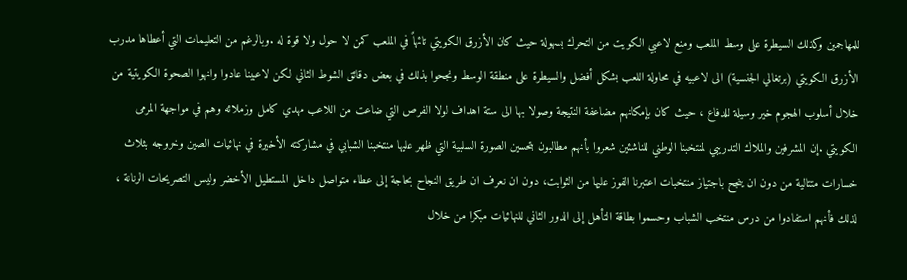للمهاجمين وكذلك السيطرة على وسط الملعب ومنع لاعبي الكويت من التحرك بسهولة حيث كان الأزرق الكويتي تائهاً في الملعب كمن لا حول ولا قوة له .وبالرغم من التعليمات التي أعطاها مدرب الأزرق الكويتي (برتغالي الجنسية) الى لاعبيه في محاولة اللعب بشكل أفضل والسيطرة على منطقة الوسط ونجحوا بذلك في بعض دقائق الشوط الثاني لكن لاعبينا عادوا وانهوا الصحوة الكويتية من خلال أسلوب الهجوم خير وسيلة للدفاع ، حيث كان بإمكانهم مضاعفة النتيجة وصولا بها الى ستة اهداف لولا الفرص التي ضاعت من اللاعب مهدي كامل وزملائه وهم في مواجهة المرمى الكويتي .إن المشرفين والملاك التدريبي لمنتخبنا الوطني للناشئين شعروا بأنهم مطالبون بتحسين الصورة السلبية التي ظهر عليها منتخبنا الشبابي في مشاركته الأخيرة في نهائيات الصين وخروجه بثلاث خسارات متتالية من دون ان ينجح باجتياز منتخبات اعتبرنا الفوز عليها من الثوابت، دون ان نعرف ان طريق النجاح بحاجة إلى عطاء متواصل داخل المستطيل الأخضر وليس التصريحات الرنانة ، لذلك فأنهم استفادوا من درس منتخب الشباب وحسموا بطاقة التأهل إلى الدور الثاني للنهائيات مبكرا من خلال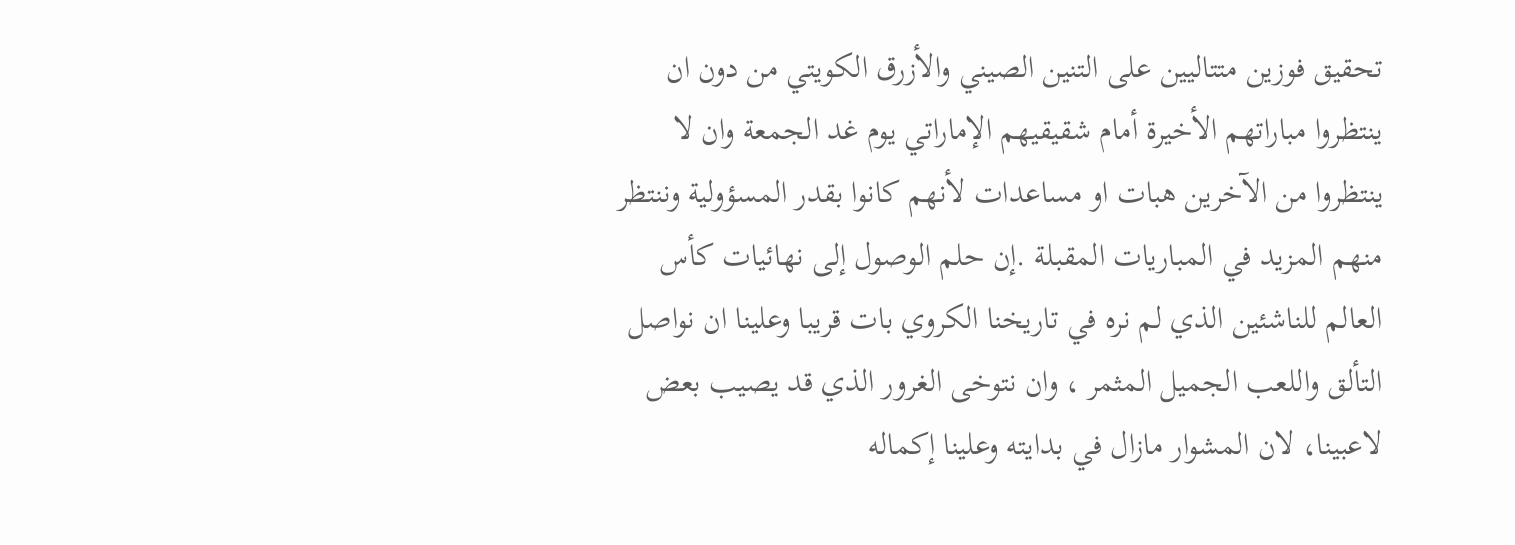تحقيق فوزين متتاليين على التنين الصيني والأزرق الكويتي من دون ان ينتظروا مباراتهم الأخيرة أمام شقيقيهم الإماراتي يوم غد الجمعة وان لا ينتظروا من الآخرين هبات او مساعدات لأنهم كانوا بقدر المسؤولية وننتظر منهم المزيد في المباريات المقبلة .إن حلم الوصول إلى نهائيات كأس العالم للناشئين الذي لم نره في تاريخنا الكروي بات قريبا وعلينا ان نواصل التألق واللعب الجميل المثمر ، وان نتوخى الغرور الذي قد يصيب بعض لاعبينا، لان المشوار مازال في بدايته وعلينا إكماله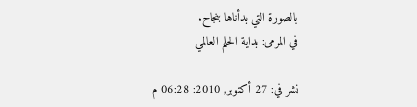بالصورة التي بدأناها بنجاح.
في المرمى: بداية الحلم العالمي

نشر في: 27 أكتوبر, 2010: 06:28 م